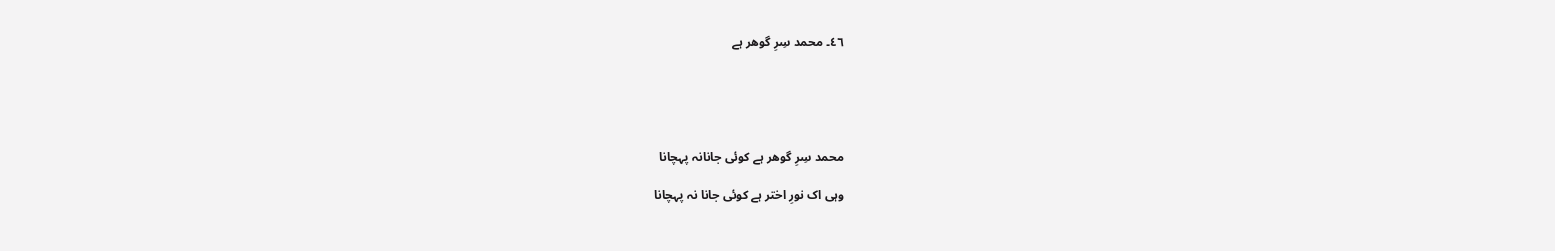٤٦۔ محمد سِرِ گوھر ہے





محمد سِرِ گوھر ہے کوئی جانانہ پہچانا

وہی اک نورِ اختر ہے کوئی جانا نہ پہچانا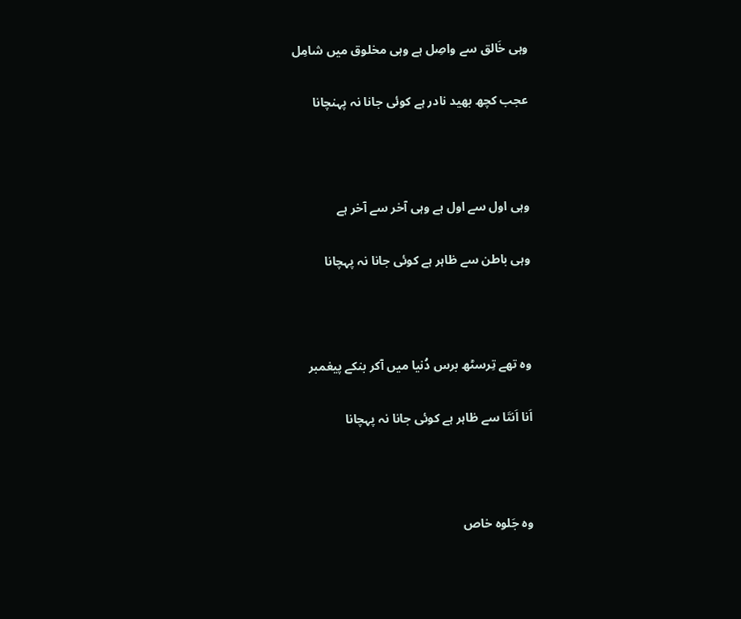وہی خَالق سے واصِل ہے وہی مخلوق میں شامِل

عجب کچھ بھید نادر ہے کوئی جانا نہ پہنچانا



وہی اول سے اول ہے وہی آخر سے آخر ہے

وہی باطن سے ظاہر ہے کوئی جانا نہ پہچانا



وہ تھے تِرسٹھ برس دُنیا میں آکر بنکے پیغمبر

اَنا اَنتَا سے ظاہر ہے کوئی جانا نہ پہچانا



وہ جَلوہ خاص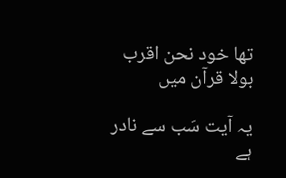تھا خود نحن اقرب بولا قرآن میں

یہ آیت سَب سے نادر ہے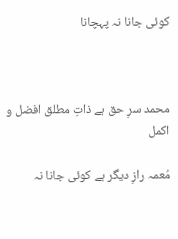کوئی جانا نہ پہچانا



محمد سرِ حق ہے ذاتِ مطلق افضل و اکمل

مُعمہ رازِ دیگر ہے کوئی جانا نہ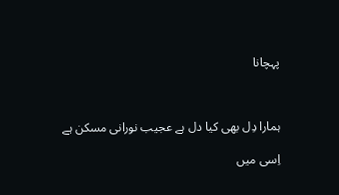پہچانا



ہمارا دِل بھی کیا دل ہے عجیب نورانی مسکن ہے

اِسی میں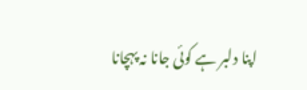اپنا دلبر ہے کوئی جانا نہ پہچانا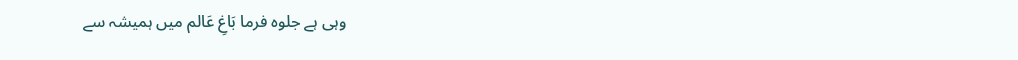وہی ہے جلوہ فرما بَاغِ عَالم میں ہمیشہ سے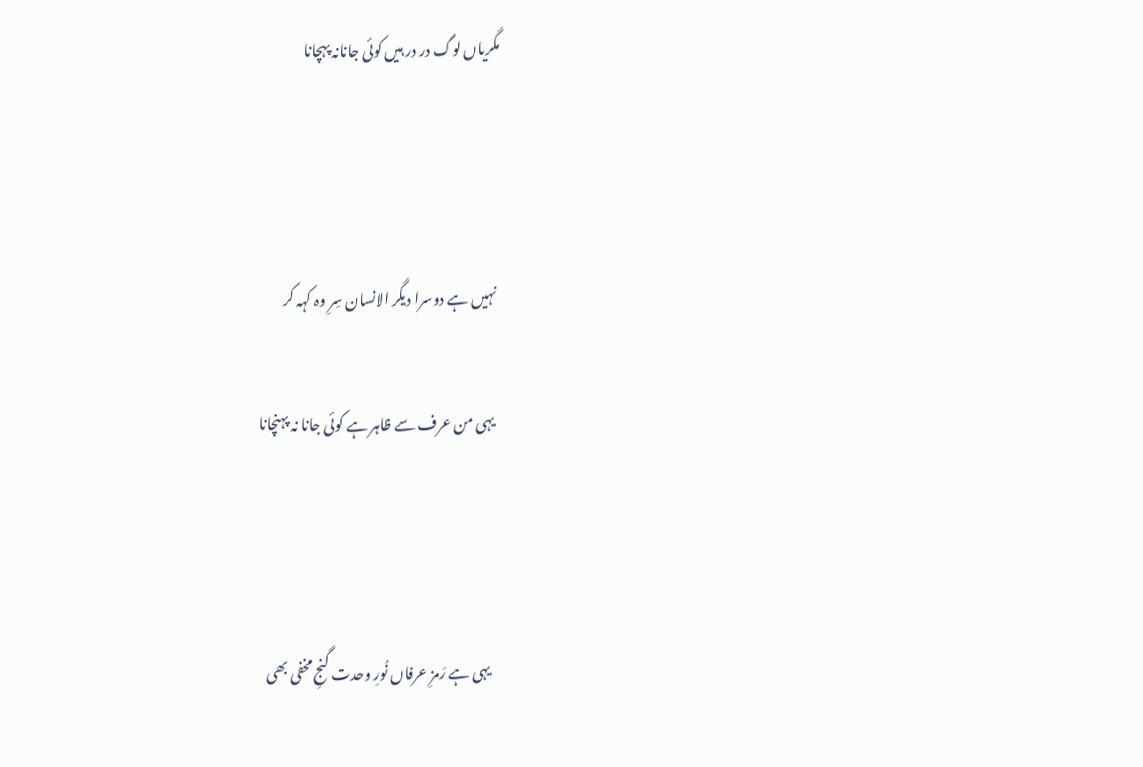مگریاں لوگ در در ہیں کوئی جانانہ پہچانا



نہیں ہے دوسرا دیگر الانسان سِرِ وہ کہہ کر

یہی من عرف سے ظاہر ہے کوئی جانا نہ پہنچانا



یہی ہے رَمزِ عرفاں نُورِ وحدت گنجِ مخفی بھی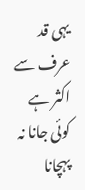یہی قد عرف سے اکثر ہے کوئی جانا نہ پہچانا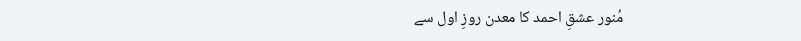مُنور عشقِ احمد کا معدن روزِ اول سے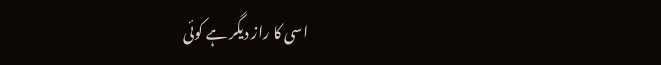اسی کا راز دیگر ہے کوئی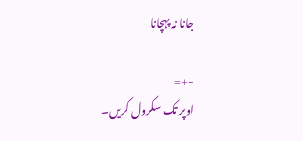جانا نہ پہچانا

-+=
اوپر تک سکرول کریں۔